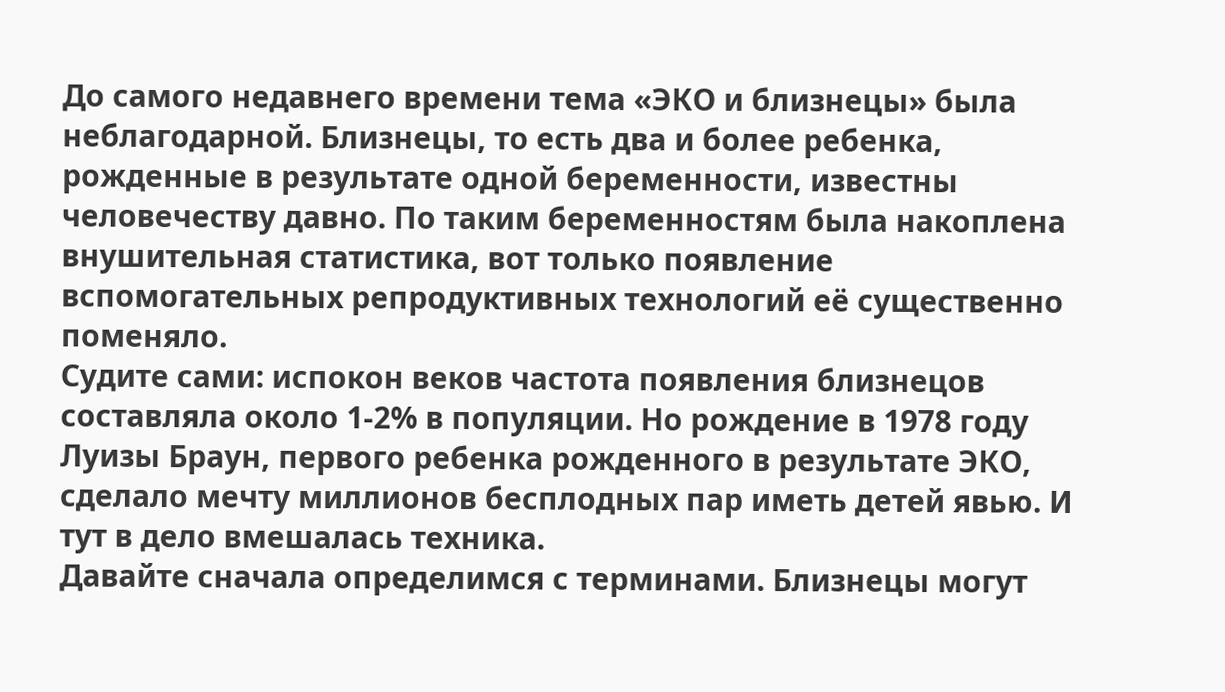До самого недавнего времени тема «ЭКО и близнецы» была неблагодарной. Близнецы, то есть два и более ребенка, рожденные в результате одной беременности, известны человечеству давно. По таким беременностям была накоплена внушительная статистика, вот только появление вспомогательных репродуктивных технологий её существенно поменяло.
Судите сами: испокон веков частота появления близнецов составляла около 1-2% в популяции. Но рождение в 1978 году Луизы Браун, первого ребенка рожденного в результате ЭКО, сделало мечту миллионов бесплодных пар иметь детей явью. И тут в дело вмешалась техника.
Давайте сначала определимся с терминами. Близнецы могут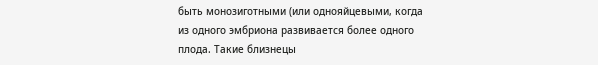быть монозиготными (или однояйцевыми, когда из одного эмбриона развивается более одного плода. Такие близнецы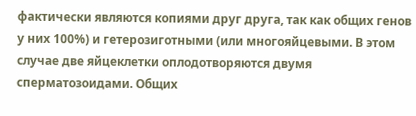фактически являются копиями друг друга, так как общих генов у них 100%) и гетерозиготными (или многояйцевыми. В этом случае две яйцеклетки оплодотворяются двумя сперматозоидами. Общих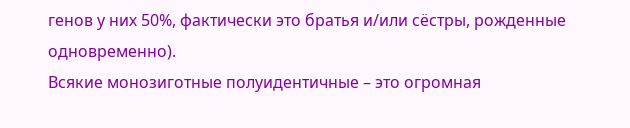генов у них 50%, фактически это братья и/или сёстры, рожденные одновременно).
Всякие монозиготные полуидентичные – это огромная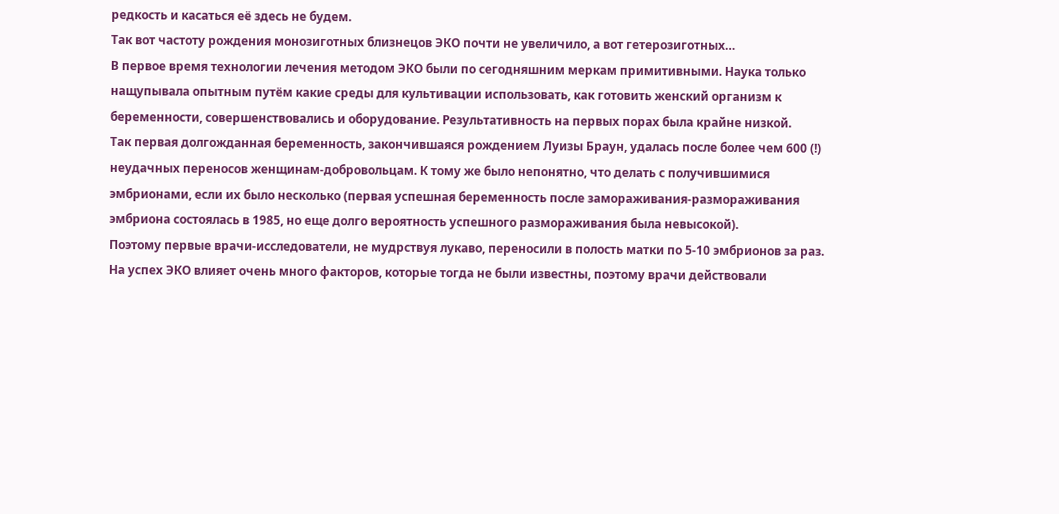редкость и касаться её здесь не будем.
Так вот частоту рождения монозиготных близнецов ЭКО почти не увеличило, а вот гетерозиготных…
В первое время технологии лечения методом ЭКО были по сегодняшним меркам примитивными. Наука только нащупывала опытным путём какие среды для культивации использовать, как готовить женский организм к беременности, совершенствовались и оборудование. Результативность на первых порах была крайне низкой.
Так первая долгожданная беременность, закончившаяся рождением Луизы Браун, удалась после более чем 600 (!) неудачных переносов женщинам-добровольцам. К тому же было непонятно, что делать с получившимися эмбрионами, если их было несколько (первая успешная беременность после замораживания-размораживания эмбриона состоялась в 1985, но еще долго вероятность успешного размораживания была невысокой).
Поэтому первые врачи-исследователи, не мудрствуя лукаво, переносили в полость матки по 5-10 эмбрионов за раз. На успех ЭКО влияет очень много факторов, которые тогда не были известны, поэтому врачи действовали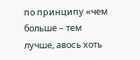по принципу «чем больше – тем лучше, авось хоть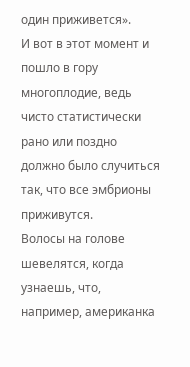один приживется».
И вот в этот момент и пошло в гору многоплодие, ведь чисто статистически рано или поздно должно было случиться так, что все эмбрионы приживутся.
Волосы на голове шевелятся, когда узнаешь, что, например, американка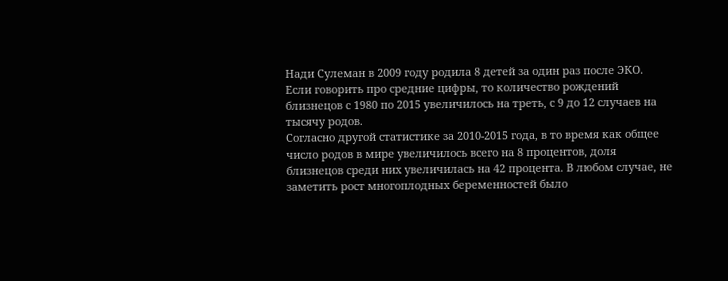Нади Сулеман в 2009 году родила 8 детей за один раз после ЭКО.
Если говорить про средние цифры, то количество рождений близнецов с 1980 по 2015 увеличилось на треть, с 9 до 12 случаев на тысячу родов.
Согласно другой статистике за 2010-2015 года, в то время как общее число родов в мире увеличилось всего на 8 процентов, доля близнецов среди них увеличилась на 42 процента. В любом случае, не заметить рост многоплодных беременностей было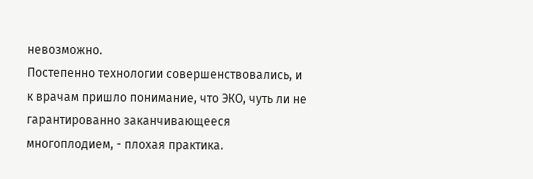невозможно.
Постепенно технологии совершенствовались, и к врачам пришло понимание, что ЭКО, чуть ли не гарантированно заканчивающееся многоплодием, - плохая практика.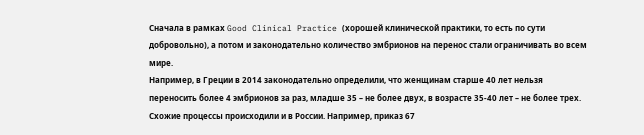Сначала в рамках Good Clinical Practice (хорошей клинической практики, то есть по сути добровольно), а потом и законодательно количество эмбрионов на перенос стали ограничивать во всем мире.
Например, в Греции в 2014 законодательно определили, что женщинам старше 40 лет нельзя переносить более 4 эмбрионов за раз, младше 35 – не более двух, в возрасте 35-40 лет – не более трех.
Схожие процессы происходили и в России. Например, приказ 67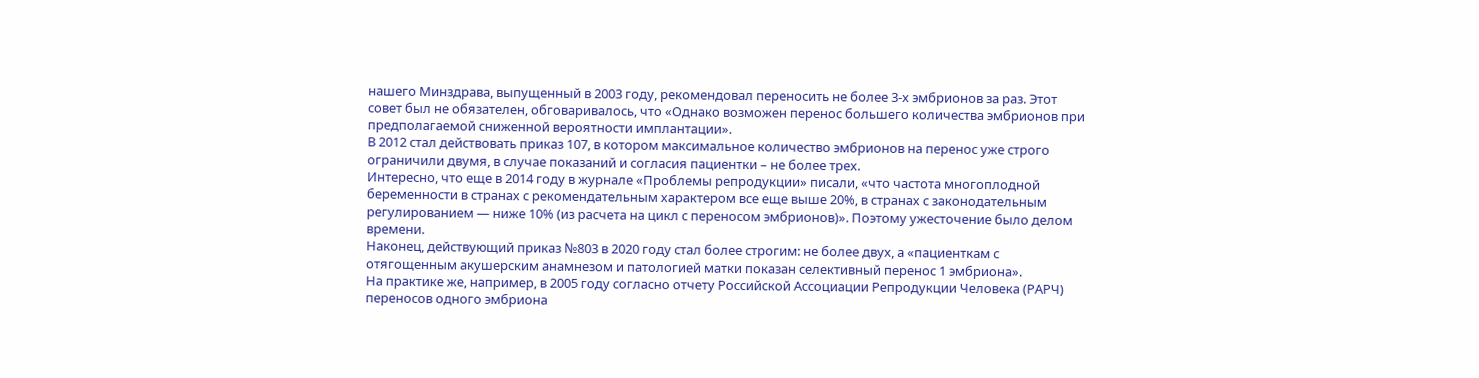нашего Минздрава, выпущенный в 2003 году, рекомендовал переносить не более 3-х эмбрионов за раз. Этот совет был не обязателен, обговаривалось, что «Однако возможен перенос большего количества эмбрионов при предполагаемой сниженной вероятности имплантации».
В 2012 стал действовать приказ 107, в котором максимальное количество эмбрионов на перенос уже строго ограничили двумя, в случае показаний и согласия пациентки – не более трех.
Интересно, что еще в 2014 году в журнале «Проблемы репродукции» писали, «что частота многоплодной беременности в странах с рекомендательным характером все еще выше 20%, в странах с законодательным регулированием — ниже 10% (из расчета на цикл с переносом эмбрионов)». Поэтому ужесточение было делом времени.
Наконец, действующий приказ №803 в 2020 году стал более строгим: не более двух, а «пациенткам с отягощенным акушерским анамнезом и патологией матки показан селективный перенос 1 эмбриона».
На практике же, например, в 2005 году согласно отчету Российской Ассоциации Репродукции Человека (РАРЧ) переносов одного эмбриона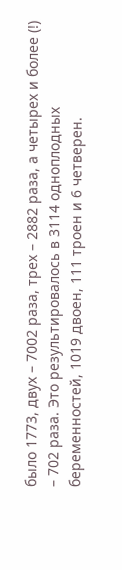было 1773, двух – 7002 раза, трех – 2882 раза, а четырех и более (!) – 702 раза. Это результировалось в 3114 одноплодных беременностей, 1019 двоен, 111 троен и 6 четверен.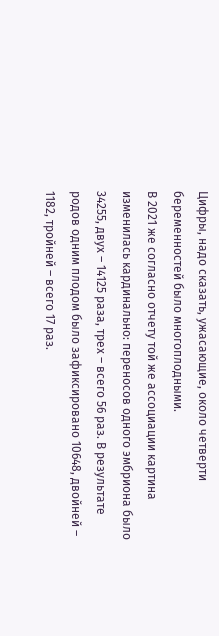Цифры, надо сказать, ужасающие, около четверти беременностей было многоплодными.
В 2021 же согласно отчету той же ассоциации картина изменилась кардинально: переносов одного эмбриона было 34255, двух – 14125 раза, трех – всего 56 раз. В результате родов одним плодом было зафиксировано 10648, двойней – 1182, тройней – всего 17 раз.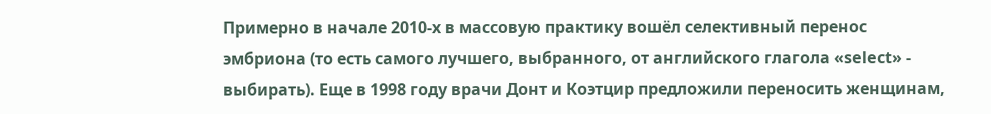Примерно в начале 2010-х в массовую практику вошёл селективный перенос эмбриона (то есть самого лучшего, выбранного, от английского глагола «select» - выбирать). Еще в 1998 году врачи Донт и Коэтцир предложили переносить женщинам,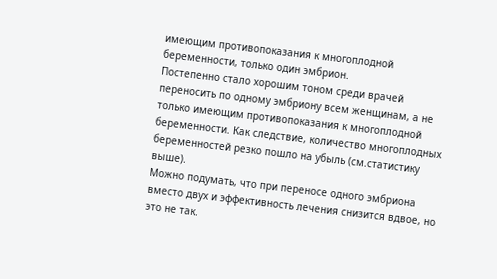имеющим противопоказания к многоплодной беременности, только один эмбрион.
Постепенно стало хорошим тоном среди врачей переносить по одному эмбриону всем женщинам, а не только имеющим противопоказания к многоплодной беременности. Как следствие, количество многоплодных беременностей резко пошло на убыль (см.статистику выше).
Можно подумать, что при переносе одного эмбриона вместо двух и эффективность лечения снизится вдвое, но это не так.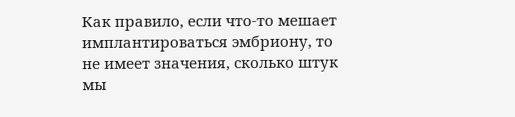Как правило, если что-то мешает имплантироваться эмбриону, то не имеет значения, сколько штук мы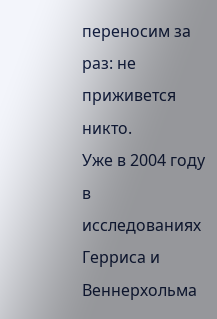переносим за раз: не приживется никто.
Уже в 2004 году в исследованиях Герриса и Веннерхольма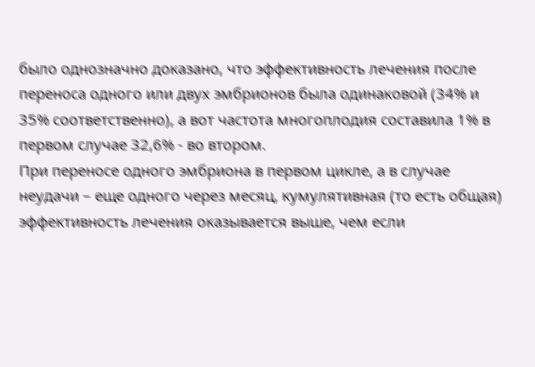было однозначно доказано, что эффективность лечения после переноса одного или двух эмбрионов была одинаковой (34% и 35% соответственно), а вот частота многоплодия составила 1% в первом случае 32,6% - во втором.
При переносе одного эмбриона в первом цикле, а в случае неудачи – еще одного через месяц, кумулятивная (то есть общая) эффективность лечения оказывается выше, чем если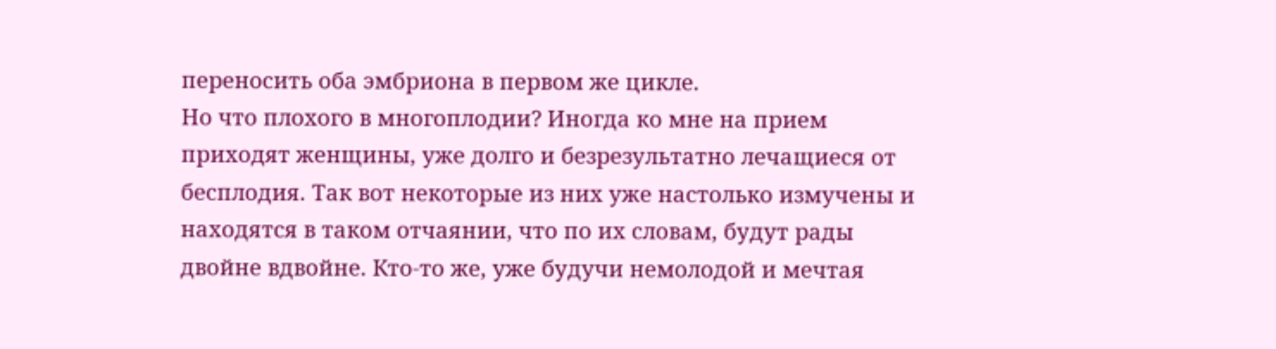переносить оба эмбриона в первом же цикле.
Но что плохого в многоплодии? Иногда ко мне на прием приходят женщины, уже долго и безрезультатно лечащиеся от бесплодия. Так вот некоторые из них уже настолько измучены и находятся в таком отчаянии, что по их словам, будут рады двойне вдвойне. Кто-то же, уже будучи немолодой и мечтая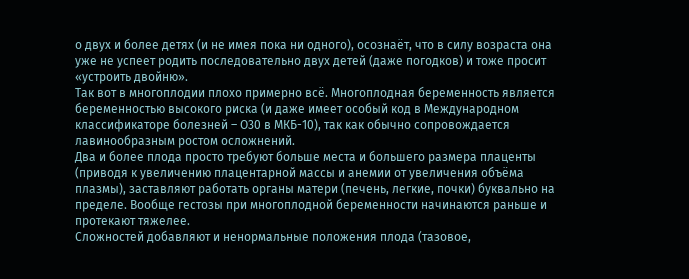о двух и более детях (и не имея пока ни одного), осознаёт, что в силу возраста она уже не успеет родить последовательно двух детей (даже погодков) и тоже просит «устроить двойню».
Так вот в многоплодии плохо примерно всё. Многоплодная беременность является беременностью высокого риска (и даже имеет особый код в Международном классификаторе болезней – О30 в МКБ-10), так как обычно сопровождается лавинообразным ростом осложнений.
Два и более плода просто требуют больше места и большего размера плаценты (приводя к увеличению плацентарной массы и анемии от увеличения объёма плазмы), заставляют работать органы матери (печень, легкие, почки) буквально на пределе. Вообще гестозы при многоплодной беременности начинаются раньше и протекают тяжелее.
Сложностей добавляют и ненормальные положения плода (тазовое,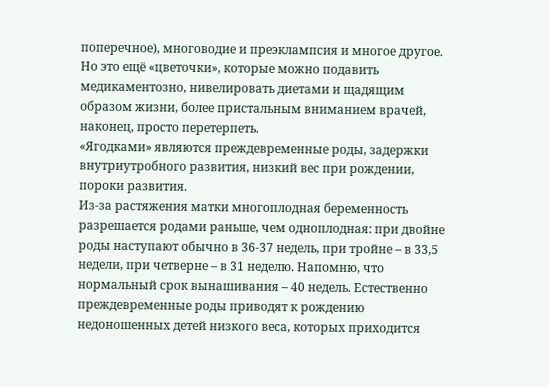поперечное), многоводие и преэклампсия и многое другое.
Но это ещё «цветочки», которые можно подавить медикаментозно, нивелировать диетами и щадящим образом жизни, более пристальным вниманием врачей, наконец, просто перетерпеть.
«Ягодками» являются преждевременные роды, задержки внутриутробного развития, низкий вес при рождении, пороки развития.
Из-за растяжения матки многоплодная беременность разрешается родами раньше, чем одноплодная: при двойне роды наступают обычно в 36-37 недель, при тройне – в 33,5 недели, при четверне – в 31 неделю. Напомню, что нормальный срок вынашивания – 40 недель. Естественно преждевременные роды приводят к рождению недоношенных детей низкого веса, которых приходится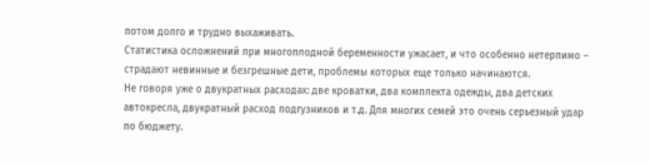потом долго и трудно выхаживать.
Статистика осложнений при многоплодной беременности ужасает, и что особенно нетерпимо – страдают невинные и безгрешные дети, проблемы которых еще только начинаются.
Не говоря уже о двукратных расходах: две кроватки, два комплекта одежды, два детских автокресла, двукратный расход подгузников и т.д. Для многих семей это очень серьезный удар по бюджету.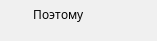Поэтому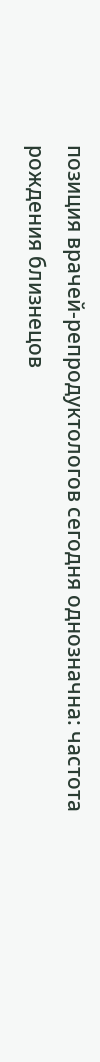позиция врачей-репродуктологов сегодня однозначна: частота рождения близнецов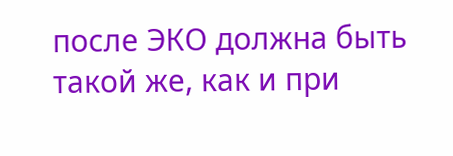после ЭКО должна быть такой же, как и при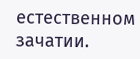естественном зачатии.